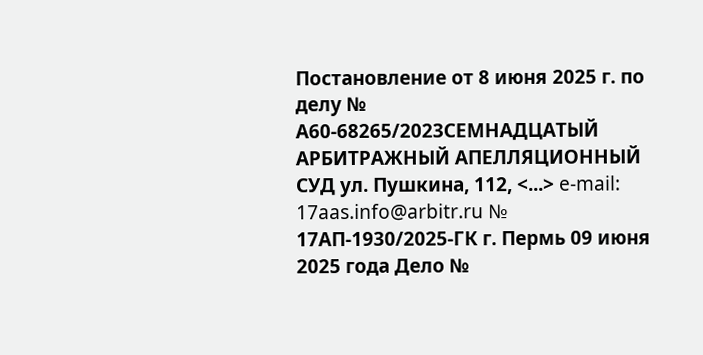Постановление от 8 июня 2025 г. по делу № А60-68265/2023СЕМНАДЦАТЫЙ АРБИТРАЖНЫЙ АПЕЛЛЯЦИОННЫЙ СУД ул. Пушкина, 112, <...> e-mail: 17aas.info@arbitr.ru № 17АП-1930/2025-ГК г. Пермь 09 июня 2025 года Дело №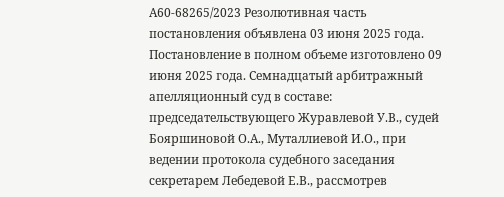А60-68265/2023 Резолютивная часть постановления объявлена 03 июня 2025 года. Постановление в полном объеме изготовлено 09 июня 2025 года. Семнадцатый арбитражный апелляционный суд в составе: председательствующего Журавлевой У.В., судей Бояршиновой О.А., Муталлиевой И.О., при ведении протокола судебного заседания секретарем Лебедевой Е.В., рассмотрев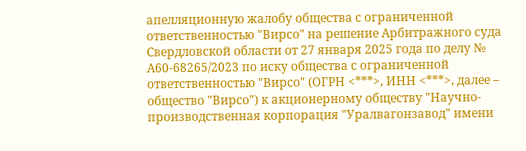апелляционную жалобу общества с ограниченной ответственностью "Вирсо" на решение Арбитражного суда Свердловской области от 27 января 2025 года по делу № А60-68265/2023 по иску общества с ограниченной ответственностью "Вирсо" (ОГРН <***>, ИНН <***>, далее – общество "Вирсо") к акционерному обществу "Научно-производственная корпорация "Уралвагонзавод" имени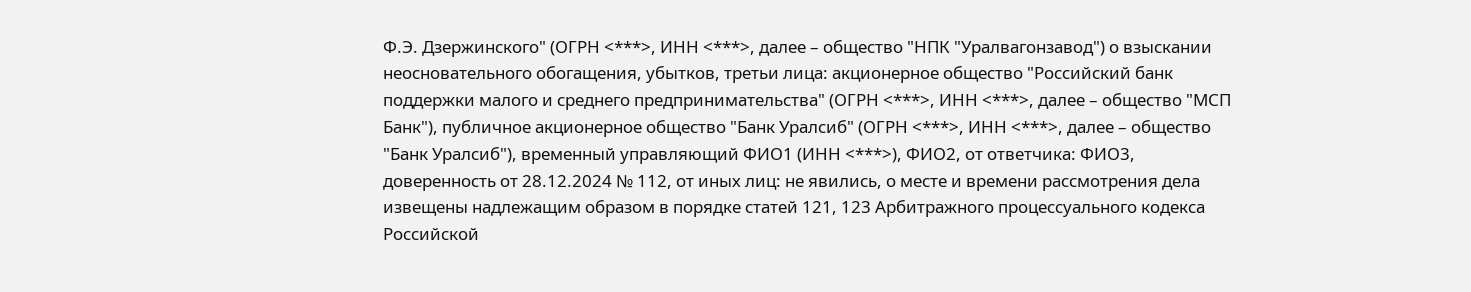Ф.Э. Дзержинского" (ОГРН <***>, ИНН <***>, далее – общество "НПК "Уралвагонзавод") о взыскании неосновательного обогащения, убытков, третьи лица: акционерное общество "Российский банк поддержки малого и среднего предпринимательства" (ОГРН <***>, ИНН <***>, далее – общество "МСП Банк"), публичное акционерное общество "Банк Уралсиб" (ОГРН <***>, ИНН <***>, далее – общество "Банк Уралсиб"), временный управляющий ФИО1 (ИНН <***>), ФИО2, от ответчика: ФИО3, доверенность от 28.12.2024 № 112, от иных лиц: не явились, о месте и времени рассмотрения дела извещены надлежащим образом в порядке статей 121, 123 Арбитражного процессуального кодекса Российской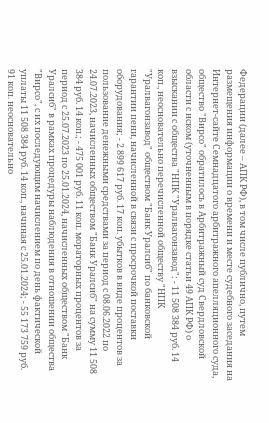Федерации (далее – АПК РФ), в том числе публично, путем размещения информации о времени и месте судебного заседания на Интернет-сайте Семнадцатого арбитражного апелляционного суда, общество "Вирсо" обратилось в Арбитражный суд Свердловской области с иском (уточненным в порядке статьи 49 АПК РФ) о взыскании с общества "НПК "Уралвагонзавод": - 11 508 384 руб. 14 коп., неосновательно перечисленной обществу "НПК "Уралвагонзавод" обществом "Банк Уралсиб" по банковской гарантии пени, начисленной в связи с просрочкой поставки оборудования; - 2 899 617 руб. 17 коп. убытков в виде процентов за пользование денежными средствами за период с 08.06.2022 по 24.07.2023, начисленных обществом "Банк Уралсиб" на сумму 11 508 384 руб. 14 коп.; - 475 001 руб. 11 коп. мораторных процентов за период с 25.07.2023 по 25.01.2024, начисленных обществом "Банк Уралсиб" в рамках процедуры наблюдения в отношении общества "Вирсо", с их последующим начислением по день фактической уплаты 11 508 384 руб. 14 коп., начиная с 25.01.2024; - 55 173 759 руб. 91 коп. неосновательно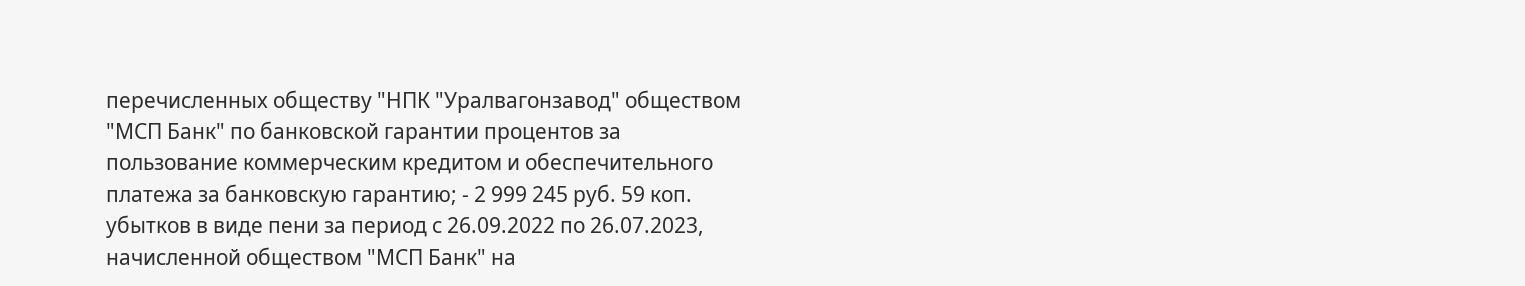перечисленных обществу "НПК "Уралвагонзавод" обществом "МСП Банк" по банковской гарантии процентов за пользование коммерческим кредитом и обеспечительного платежа за банковскую гарантию; - 2 999 245 руб. 59 коп. убытков в виде пени за период с 26.09.2022 по 26.07.2023, начисленной обществом "МСП Банк" на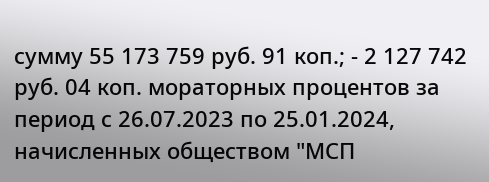сумму 55 173 759 руб. 91 коп.; - 2 127 742 руб. 04 коп. мораторных процентов за период с 26.07.2023 по 25.01.2024, начисленных обществом "МСП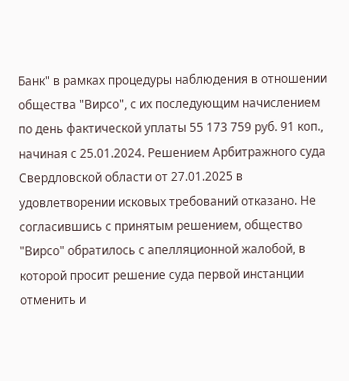Банк" в рамках процедуры наблюдения в отношении общества "Вирсо", с их последующим начислением по день фактической уплаты 55 173 759 руб. 91 коп., начиная с 25.01.2024. Решением Арбитражного суда Свердловской области от 27.01.2025 в удовлетворении исковых требований отказано. Не согласившись с принятым решением, общество "Вирсо" обратилось с апелляционной жалобой, в которой просит решение суда первой инстанции отменить и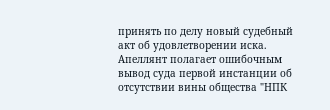принять по делу новый судебный акт об удовлетворении иска. Апеллянт полагает ошибочным вывод суда первой инстанции об отсутствии вины общества "НПК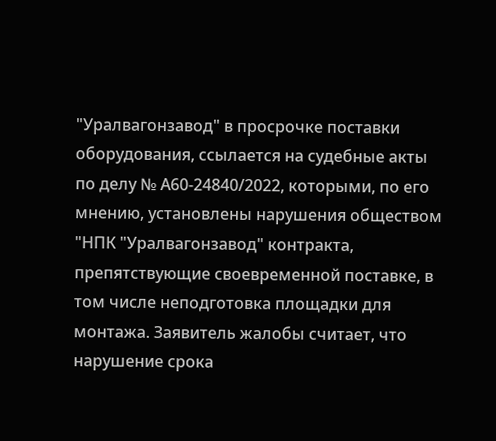"Уралвагонзавод" в просрочке поставки оборудования, ссылается на судебные акты по делу № А60-24840/2022, которыми, по его мнению, установлены нарушения обществом "НПК "Уралвагонзавод" контракта, препятствующие своевременной поставке, в том числе неподготовка площадки для монтажа. Заявитель жалобы считает, что нарушение срока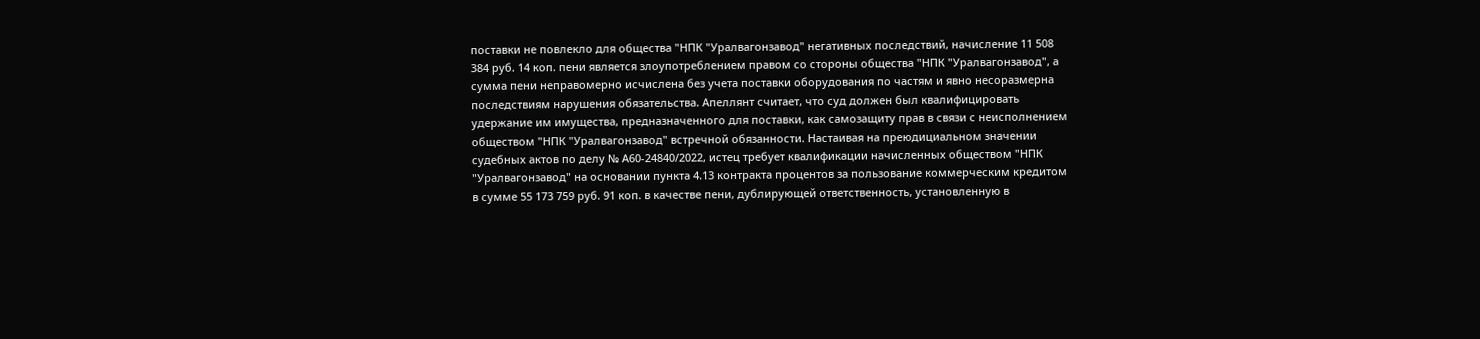поставки не повлекло для общества "НПК "Уралвагонзавод" негативных последствий, начисление 11 508 384 руб. 14 коп. пени является злоупотреблением правом со стороны общества "НПК "Уралвагонзавод", а сумма пени неправомерно исчислена без учета поставки оборудования по частям и явно несоразмерна последствиям нарушения обязательства. Апеллянт считает, что суд должен был квалифицировать удержание им имущества, предназначенного для поставки, как самозащиту прав в связи с неисполнением обществом "НПК "Уралвагонзавод" встречной обязанности. Настаивая на преюдициальном значении судебных актов по делу № А60-24840/2022, истец требует квалификации начисленных обществом "НПК "Уралвагонзавод" на основании пункта 4.13 контракта процентов за пользование коммерческим кредитом в сумме 55 173 759 руб. 91 коп. в качестве пени, дублирующей ответственность, установленную в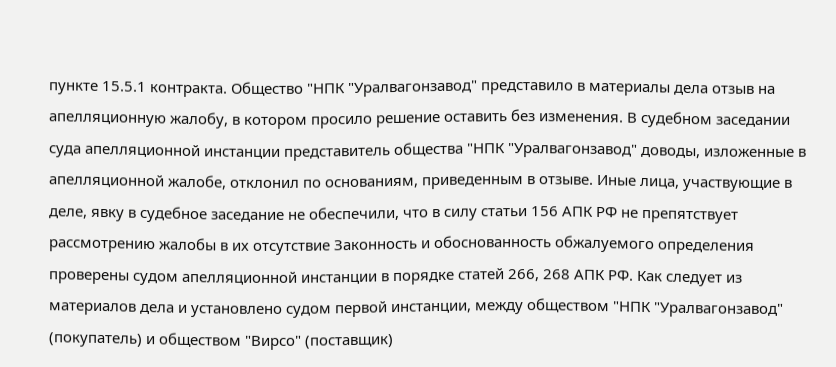пункте 15.5.1 контракта. Общество "НПК "Уралвагонзавод" представило в материалы дела отзыв на апелляционную жалобу, в котором просило решение оставить без изменения. В судебном заседании суда апелляционной инстанции представитель общества "НПК "Уралвагонзавод" доводы, изложенные в апелляционной жалобе, отклонил по основаниям, приведенным в отзыве. Иные лица, участвующие в деле, явку в судебное заседание не обеспечили, что в силу статьи 156 АПК РФ не препятствует рассмотрению жалобы в их отсутствие Законность и обоснованность обжалуемого определения проверены судом апелляционной инстанции в порядке статей 266, 268 АПК РФ. Как следует из материалов дела и установлено судом первой инстанции, между обществом "НПК "Уралвагонзавод" (покупатель) и обществом "Вирсо" (поставщик)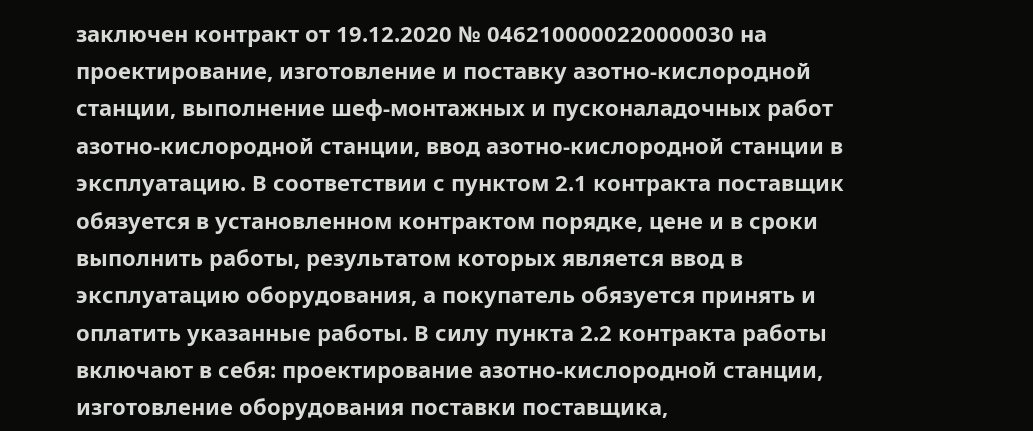заключен контракт от 19.12.2020 № 0462100000220000030 на проектирование, изготовление и поставку азотно-кислородной станции, выполнение шеф-монтажных и пусконаладочных работ азотно-кислородной станции, ввод азотно-кислородной станции в эксплуатацию. В соответствии с пунктом 2.1 контракта поставщик обязуется в установленном контрактом порядке, цене и в сроки выполнить работы, результатом которых является ввод в эксплуатацию оборудования, а покупатель обязуется принять и оплатить указанные работы. В силу пункта 2.2 контракта работы включают в себя: проектирование азотно-кислородной станции, изготовление оборудования поставки поставщика,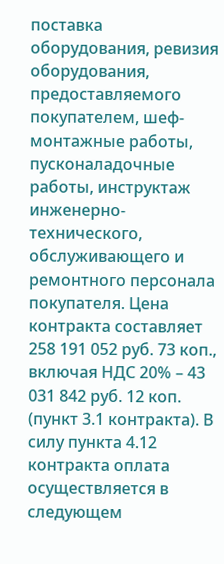поставка оборудования, ревизия оборудования, предоставляемого покупателем, шеф-монтажные работы, пусконаладочные работы, инструктаж инженерно-технического, обслуживающего и ремонтного персонала покупателя. Цена контракта составляет 258 191 052 руб. 73 коп., включая НДС 20% – 43 031 842 руб. 12 коп. (пункт 3.1 контракта). В силу пункта 4.12 контракта оплата осуществляется в следующем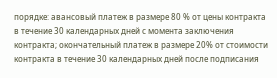порядке: авансовый платеж в размере 80 % от цены контракта в течение 30 календарных дней с момента заключения контракта; окончательный платеж в размере 20% от стоимости контракта в течение 30 календарных дней после подписания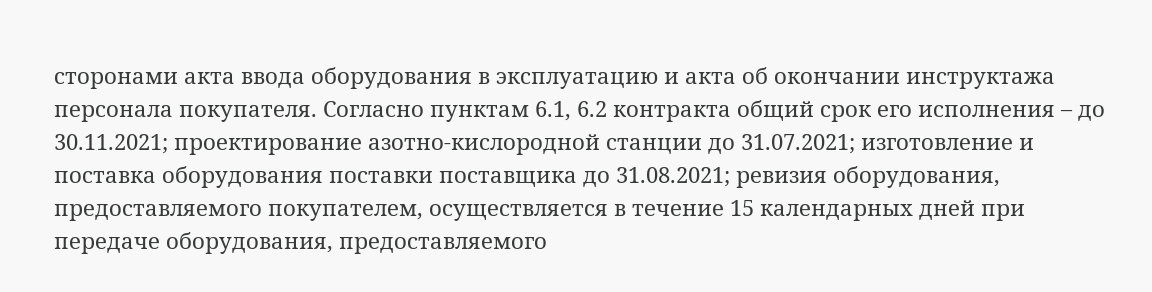сторонами акта ввода оборудования в эксплуатацию и акта об окончании инструктажа персонала покупателя. Согласно пунктам 6.1, 6.2 контракта общий срок его исполнения – до 30.11.2021; проектирование азотно-кислородной станции до 31.07.2021; изготовление и поставка оборудования поставки поставщика до 31.08.2021; ревизия оборудования, предоставляемого покупателем, осуществляется в течение 15 календарных дней при передаче оборудования, предоставляемого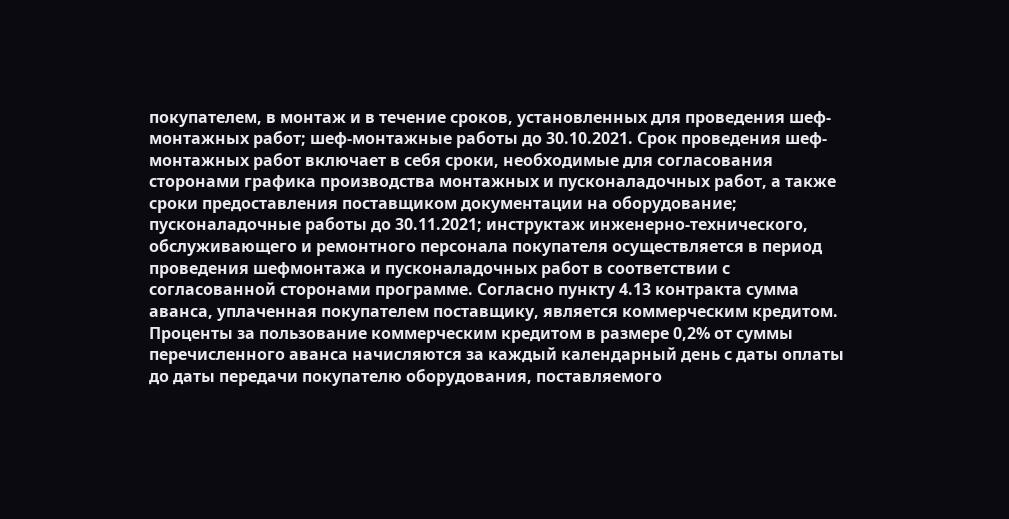покупателем, в монтаж и в течение сроков, установленных для проведения шеф-монтажных работ; шеф-монтажные работы до 30.10.2021. Срок проведения шеф-монтажных работ включает в себя сроки, необходимые для согласования сторонами графика производства монтажных и пусконаладочных работ, а также сроки предоставления поставщиком документации на оборудование; пусконаладочные работы до 30.11.2021; инструктаж инженерно-технического, обслуживающего и ремонтного персонала покупателя осуществляется в период проведения шефмонтажа и пусконаладочных работ в соответствии с согласованной сторонами программе. Согласно пункту 4.13 контракта сумма аванса, уплаченная покупателем поставщику, является коммерческим кредитом. Проценты за пользование коммерческим кредитом в размере 0,2% от суммы перечисленного аванса начисляются за каждый календарный день с даты оплаты до даты передачи покупателю оборудования, поставляемого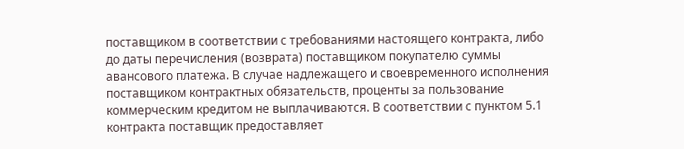поставщиком в соответствии с требованиями настоящего контракта, либо до даты перечисления (возврата) поставщиком покупателю суммы авансового платежа. В случае надлежащего и своевременного исполнения поставщиком контрактных обязательств, проценты за пользование коммерческим кредитом не выплачиваются. В соответствии с пунктом 5.1 контракта поставщик предоставляет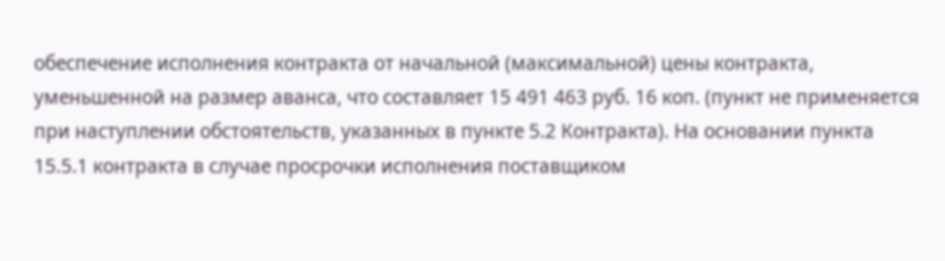обеспечение исполнения контракта от начальной (максимальной) цены контракта, уменьшенной на размер аванса, что составляет 15 491 463 руб. 16 коп. (пункт не применяется при наступлении обстоятельств, указанных в пункте 5.2 Контракта). На основании пункта 15.5.1 контракта в случае просрочки исполнения поставщиком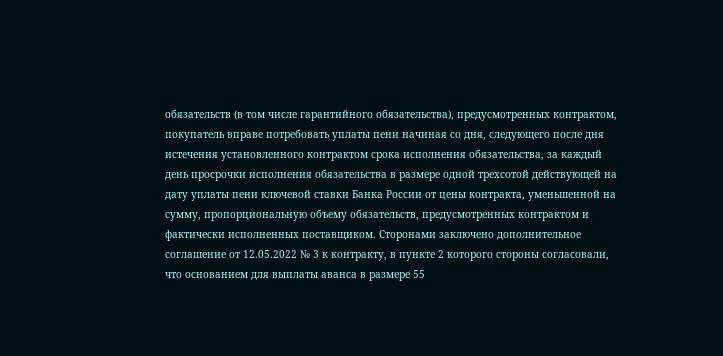обязательств (в том числе гарантийного обязательства), предусмотренных контрактом, покупатель вправе потребовать уплаты пени начиная со дня, следующего после дня истечения установленного контрактом срока исполнения обязательства, за каждый день просрочки исполнения обязательства в размере одной трехсотой действующей на дату уплаты пени ключевой ставки Банка России от цены контракта, уменьшенной на сумму, пропорциональную объему обязательств, предусмотренных контрактом и фактически исполненных поставщиком. Сторонами заключено дополнительное соглашение от 12.05.2022 № 3 к контракту, в пункте 2 которого стороны согласовали, что основанием для выплаты аванса в размере 55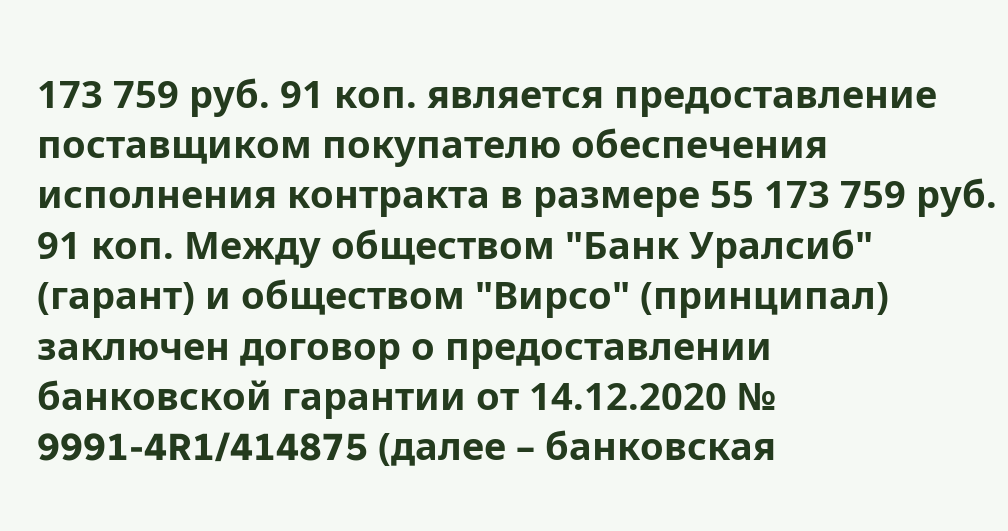173 759 руб. 91 коп. является предоставление поставщиком покупателю обеспечения исполнения контракта в размере 55 173 759 руб. 91 коп. Между обществом "Банк Уралсиб" (гарант) и обществом "Вирсо" (принципал) заключен договор о предоставлении банковской гарантии от 14.12.2020 № 9991-4R1/414875 (далее – банковская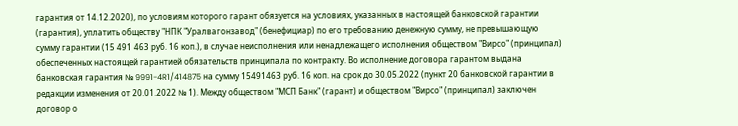гарантия от 14.12.2020), по условиям которого гарант обязуется на условиях, указанных в настоящей банковской гарантии (гарантия), уплатить обществу "НПК "Уралвагонзавод" (бенефициар) по его требованию денежную сумму, не превышающую сумму гарантии (15 491 463 руб. 16 коп.), в случае неисполнения или ненадлежащего исполнения обществом "Вирсо" (принципал) обеспеченных настоящей гарантией обязательств принципала по контракту. Во исполнение договора гарантом выдана банковская гарантия № 9991-4R1/414875 на сумму 15491463 руб. 16 коп. на срок до 30.05.2022 (пункт 20 банковской гарантии в редакции изменения от 20.01.2022 № 1). Между обществом "МСП Банк" (гарант) и обществом "Вирсо" (принципал) заключен договор о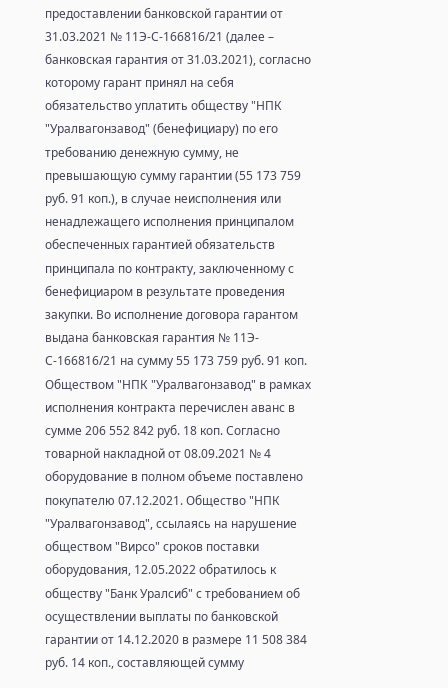предоставлении банковской гарантии от 31.03.2021 № 11Э-С-166816/21 (далее – банковская гарантия от 31.03.2021), согласно которому гарант принял на себя обязательство уплатить обществу "НПК "Уралвагонзавод" (бенефициару) по его требованию денежную сумму, не превышающую сумму гарантии (55 173 759 руб. 91 коп.), в случае неисполнения или ненадлежащего исполнения принципалом обеспеченных гарантией обязательств принципала по контракту, заключенному с бенефициаром в результате проведения закупки. Во исполнение договора гарантом выдана банковская гарантия № 11Э-С-166816/21 на сумму 55 173 759 руб. 91 коп. Обществом "НПК "Уралвагонзавод" в рамках исполнения контракта перечислен аванс в сумме 206 552 842 руб. 18 коп. Согласно товарной накладной от 08.09.2021 № 4 оборудование в полном объеме поставлено покупателю 07.12.2021. Общество "НПК "Уралвагонзавод", ссылаясь на нарушение обществом "Вирсо" сроков поставки оборудования, 12.05.2022 обратилось к обществу "Банк Уралсиб" с требованием об осуществлении выплаты по банковской гарантии от 14.12.2020 в размере 11 508 384 руб. 14 коп., составляющей сумму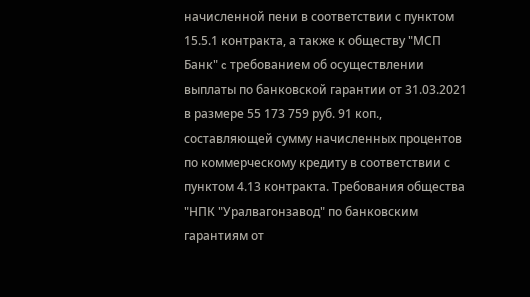начисленной пени в соответствии с пунктом 15.5.1 контракта, а также к обществу "МСП Банк" c требованием об осуществлении выплаты по банковской гарантии от 31.03.2021 в размере 55 173 759 руб. 91 коп., составляющей сумму начисленных процентов по коммерческому кредиту в соответствии с пунктом 4.13 контракта. Требования общества "НПК "Уралвагонзавод" по банковским гарантиям от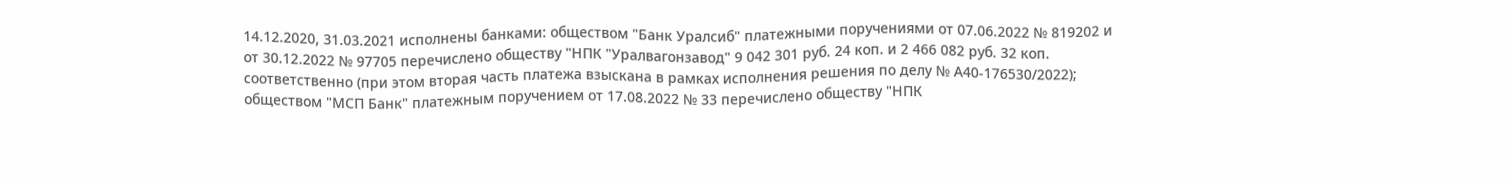14.12.2020, 31.03.2021 исполнены банками: обществом "Банк Уралсиб" платежными поручениями от 07.06.2022 № 819202 и от 30.12.2022 № 97705 перечислено обществу "НПК "Уралвагонзавод" 9 042 301 руб. 24 коп. и 2 466 082 руб. 32 коп. соответственно (при этом вторая часть платежа взыскана в рамках исполнения решения по делу № А40-176530/2022); обществом "МСП Банк" платежным поручением от 17.08.2022 № 33 перечислено обществу "НПК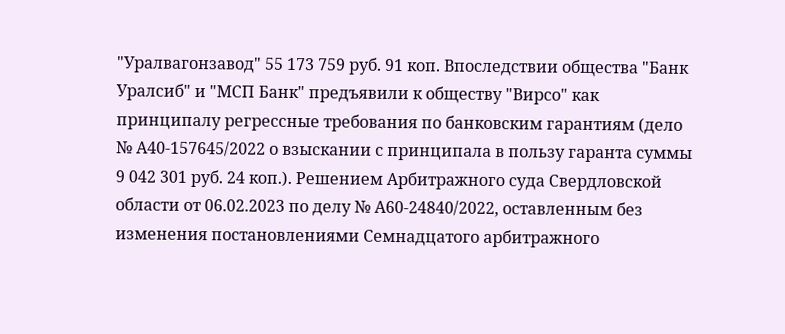"Уралвагонзавод" 55 173 759 руб. 91 коп. Впоследствии общества "Банк Уралсиб" и "МСП Банк" предъявили к обществу "Вирсо" как принципалу регрессные требования по банковским гарантиям (дело № А40-157645/2022 о взыскании с принципала в пользу гаранта суммы 9 042 301 руб. 24 коп.). Решением Арбитражного суда Свердловской области от 06.02.2023 по делу № А60-24840/2022, оставленным без изменения постановлениями Семнадцатого арбитражного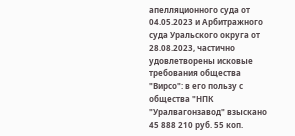апелляционного суда от 04.05.2023 и Арбитражного суда Уральского округа от 28.08.2023, частично удовлетворены исковые требования общества "Вирсо": в его пользу с общества "НПК "Уралвагонзавод" взыскано 45 888 210 руб. 55 коп.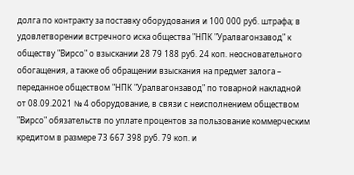долга по контракту за поставку оборудования и 100 000 руб. штрафа; в удовлетворении встречного иска общества "НПК "Уралвагонзавод" к обществу "Вирсо" о взыскании 28 79 188 руб. 24 коп. неосновательного обогащения, а также об обращении взыскания на предмет залога – переданное обществом "НПК "Уралвагонзавод" по товарной накладной от 08.09.2021 № 4 оборудование, в связи с неисполнением обществом "Вирсо" обязательств по уплате процентов за пользование коммерческим кредитом в размере 73 667 398 руб. 79 коп. и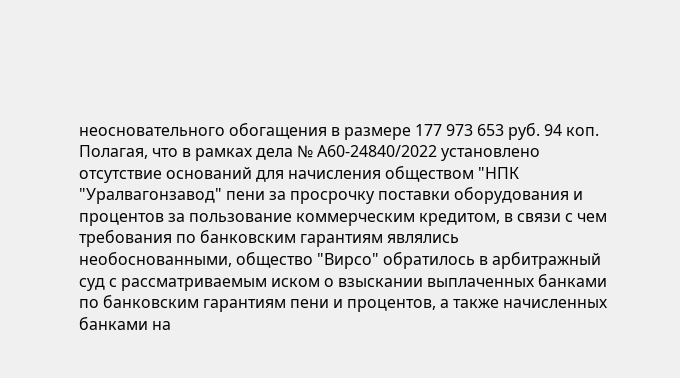неосновательного обогащения в размере 177 973 653 руб. 94 коп. Полагая, что в рамках дела № А60-24840/2022 установлено отсутствие оснований для начисления обществом "НПК "Уралвагонзавод" пени за просрочку поставки оборудования и процентов за пользование коммерческим кредитом, в связи с чем требования по банковским гарантиям являлись необоснованными, общество "Вирсо" обратилось в арбитражный суд с рассматриваемым иском о взыскании выплаченных банками по банковским гарантиям пени и процентов, а также начисленных банками на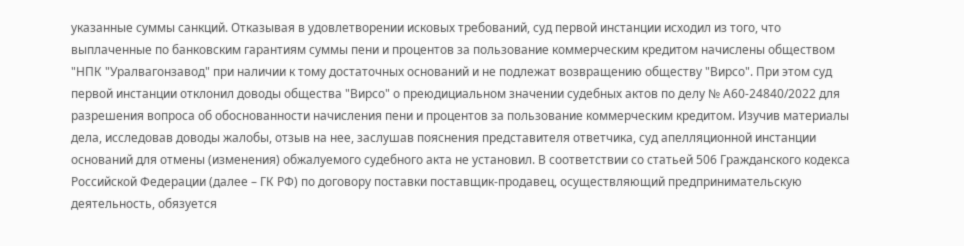указанные суммы санкций. Отказывая в удовлетворении исковых требований, суд первой инстанции исходил из того, что выплаченные по банковским гарантиям суммы пени и процентов за пользование коммерческим кредитом начислены обществом "НПК "Уралвагонзавод" при наличии к тому достаточных оснований и не подлежат возвращению обществу "Вирсо". При этом суд первой инстанции отклонил доводы общества "Вирсо" о преюдициальном значении судебных актов по делу № А60-24840/2022 для разрешения вопроса об обоснованности начисления пени и процентов за пользование коммерческим кредитом. Изучив материалы дела, исследовав доводы жалобы, отзыв на нее, заслушав пояснения представителя ответчика, суд апелляционной инстанции оснований для отмены (изменения) обжалуемого судебного акта не установил. В соответствии со статьей 506 Гражданского кодекса Российской Федерации (далее – ГК РФ) по договору поставки поставщик-продавец, осуществляющий предпринимательскую деятельность, обязуется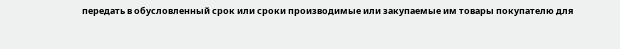передать в обусловленный срок или сроки производимые или закупаемые им товары покупателю для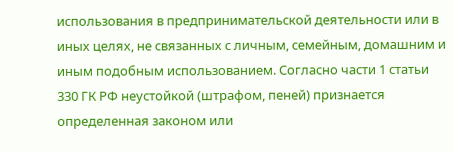использования в предпринимательской деятельности или в иных целях, не связанных с личным, семейным, домашним и иным подобным использованием. Согласно части 1 статьи 330 ГК РФ неустойкой (штрафом, пеней) признается определенная законом или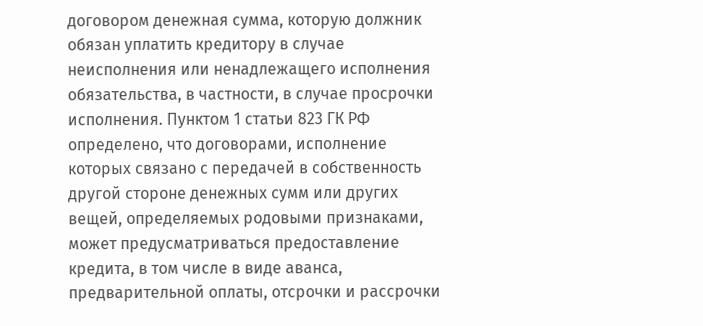договором денежная сумма, которую должник обязан уплатить кредитору в случае неисполнения или ненадлежащего исполнения обязательства, в частности, в случае просрочки исполнения. Пунктом 1 статьи 823 ГК РФ определено, что договорами, исполнение которых связано с передачей в собственность другой стороне денежных сумм или других вещей, определяемых родовыми признаками, может предусматриваться предоставление кредита, в том числе в виде аванса, предварительной оплаты, отсрочки и рассрочки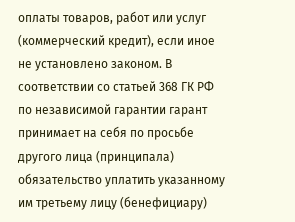оплаты товаров, работ или услуг (коммерческий кредит), если иное не установлено законом. В соответствии со статьей 368 ГК РФ по независимой гарантии гарант принимает на себя по просьбе другого лица (принципала) обязательство уплатить указанному им третьему лицу (бенефициару)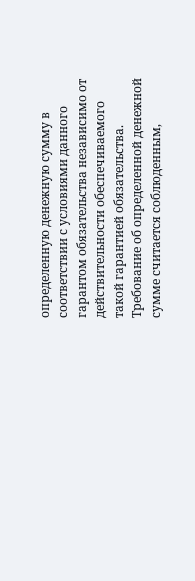определенную денежную сумму в соответствии с условиями данного гарантом обязательства независимо от действительности обеспечиваемого такой гарантией обязательства. Требование об определенной денежной сумме считается соблюденным,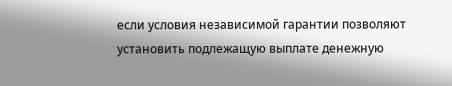если условия независимой гарантии позволяют установить подлежащую выплате денежную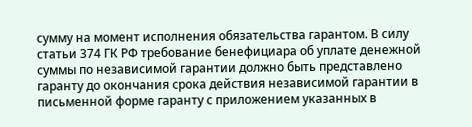сумму на момент исполнения обязательства гарантом. В силу статьи 374 ГК РФ требование бенефициара об уплате денежной суммы по независимой гарантии должно быть представлено гаранту до окончания срока действия независимой гарантии в письменной форме гаранту с приложением указанных в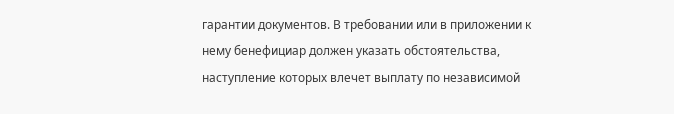гарантии документов. В требовании или в приложении к нему бенефициар должен указать обстоятельства, наступление которых влечет выплату по независимой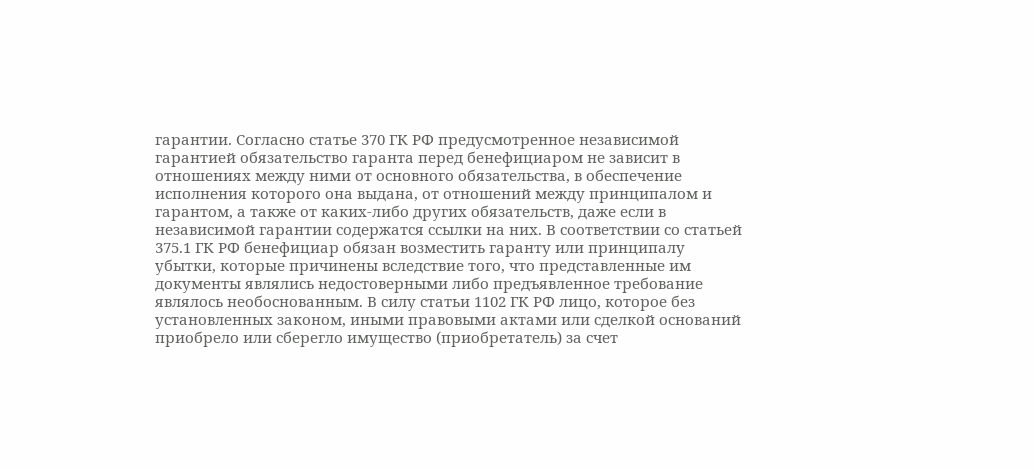гарантии. Согласно статье 370 ГК РФ предусмотренное независимой гарантией обязательство гаранта перед бенефициаром не зависит в отношениях между ними от основного обязательства, в обеспечение исполнения которого она выдана, от отношений между принципалом и гарантом, а также от каких-либо других обязательств, даже если в независимой гарантии содержатся ссылки на них. В соответствии со статьей 375.1 ГК РФ бенефициар обязан возместить гаранту или принципалу убытки, которые причинены вследствие того, что представленные им документы являлись недостоверными либо предъявленное требование являлось необоснованным. В силу статьи 1102 ГК РФ лицо, которое без установленных законом, иными правовыми актами или сделкой оснований приобрело или сберегло имущество (приобретатель) за счет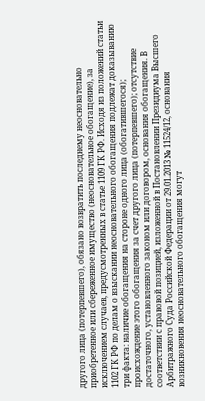другого лица (потерпевшего), обязано возвратить последнему неосновательно приобретенное или сбереженное имущество (неосновательное обогащение), за исключением случаев, предусмотренных в статье 1109 ГК РФ. Исходя из положений статьи 1102 ГК РФ по делам о взыскании неосновательного обогащения подлежат доказыванию три факта: наличие обогащения на стороне одного лица (обогатившегося); происхождение этого обогащения за счет другого лица (потерпевшего); отсутствие достаточного, установленного законом или договором, основания обогащения. В соответствии с правовой позицией, изложенной в Постановлении Президиума Высшего Арбитражного Суда Российской Федерации от 29.01.2013 № 11524/12, основания возникновения неосновательного обогащения могут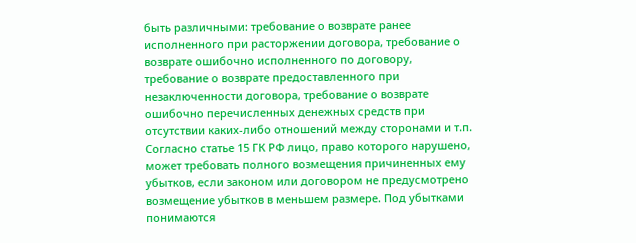быть различными: требование о возврате ранее исполненного при расторжении договора, требование о возврате ошибочно исполненного по договору, требование о возврате предоставленного при незаключенности договора, требование о возврате ошибочно перечисленных денежных средств при отсутствии каких-либо отношений между сторонами и т.п. Согласно статье 15 ГК РФ лицо, право которого нарушено, может требовать полного возмещения причиненных ему убытков, если законом или договором не предусмотрено возмещение убытков в меньшем размере. Под убытками понимаются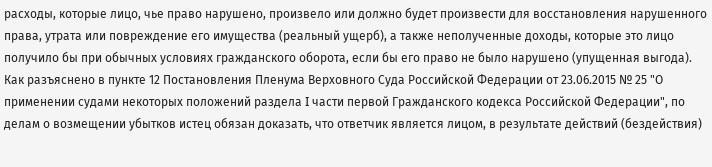расходы, которые лицо, чье право нарушено, произвело или должно будет произвести для восстановления нарушенного права, утрата или повреждение его имущества (реальный ущерб), а также неполученные доходы, которые это лицо получило бы при обычных условиях гражданского оборота, если бы его право не было нарушено (упущенная выгода). Как разъяснено в пункте 12 Постановления Пленума Верховного Суда Российской Федерации от 23.06.2015 № 25 "О применении судами некоторых положений раздела I части первой Гражданского кодекса Российской Федерации", по делам о возмещении убытков истец обязан доказать, что ответчик является лицом, в результате действий (бездействия)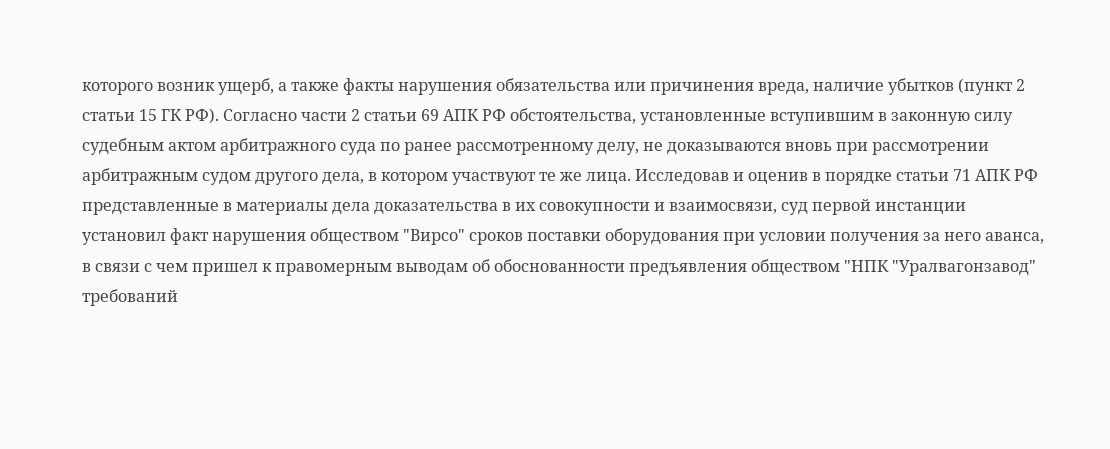которого возник ущерб, а также факты нарушения обязательства или причинения вреда, наличие убытков (пункт 2 статьи 15 ГК РФ). Согласно части 2 статьи 69 АПК РФ обстоятельства, установленные вступившим в законную силу судебным актом арбитражного суда по ранее рассмотренному делу, не доказываются вновь при рассмотрении арбитражным судом другого дела, в котором участвуют те же лица. Исследовав и оценив в порядке статьи 71 АПК РФ представленные в материалы дела доказательства в их совокупности и взаимосвязи, суд первой инстанции установил факт нарушения обществом "Вирсо" сроков поставки оборудования при условии получения за него аванса, в связи с чем пришел к правомерным выводам об обоснованности предъявления обществом "НПК "Уралвагонзавод" требований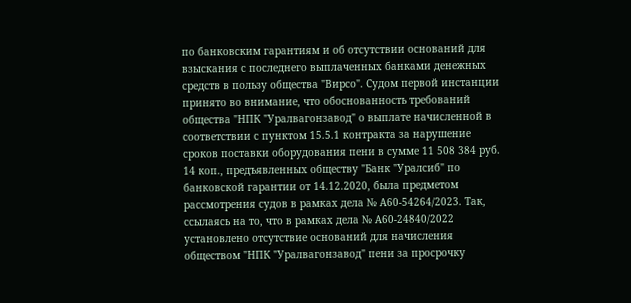по банковским гарантиям и об отсутствии оснований для взыскания с последнего выплаченных банками денежных средств в пользу общества "Вирсо". Судом первой инстанции принято во внимание, что обоснованность требований общества "НПК "Уралвагонзавод" о выплате начисленной в соответствии с пунктом 15.5.1 контракта за нарушение сроков поставки оборудования пени в сумме 11 508 384 руб. 14 коп., предъявленных обществу "Банк "Уралсиб" по банковской гарантии от 14.12.2020, была предметом рассмотрения судов в рамках дела № А60-54264/2023. Так, ссылаясь на то, что в рамках дела № А60-24840/2022 установлено отсутствие оснований для начисления обществом "НПК "Уралвагонзавод" пени за просрочку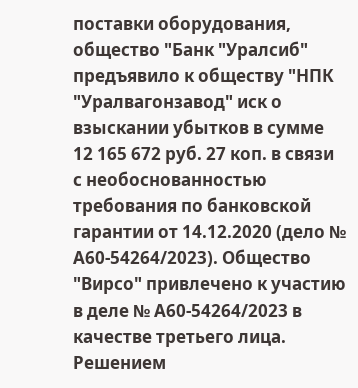поставки оборудования, общество "Банк "Уралсиб" предъявило к обществу "НПК "Уралвагонзавод" иск о взыскании убытков в сумме 12 165 672 руб. 27 коп. в связи с необоснованностью требования по банковской гарантии от 14.12.2020 (дело № А60-54264/2023). Общество "Вирсо" привлечено к участию в деле № А60-54264/2023 в качестве третьего лица. Решением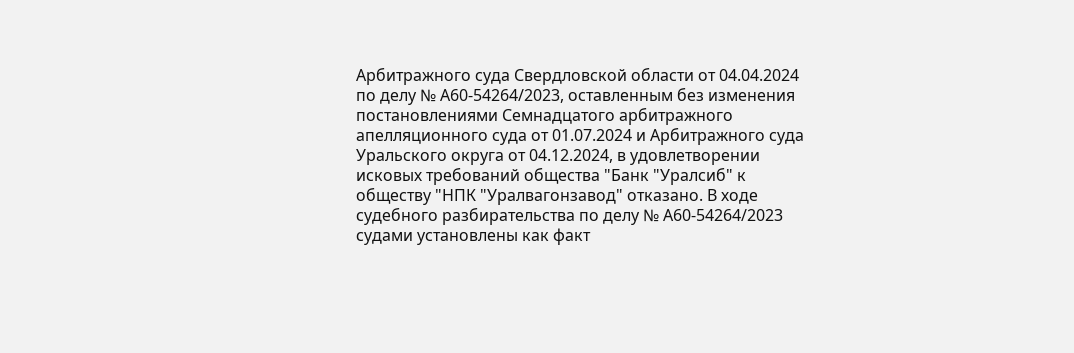Арбитражного суда Свердловской области от 04.04.2024 по делу № А60-54264/2023, оставленным без изменения постановлениями Семнадцатого арбитражного апелляционного суда от 01.07.2024 и Арбитражного суда Уральского округа от 04.12.2024, в удовлетворении исковых требований общества "Банк "Уралсиб" к обществу "НПК "Уралвагонзавод" отказано. В ходе судебного разбирательства по делу № А60-54264/2023 судами установлены как факт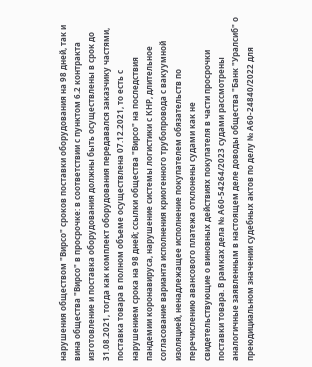нарушения обществом "Вирсо" сроков поставки оборудования на 98 дней, так и вина общества "Вирсо" в просрочке: в соответствии с пунктом 6.2 контракта изготовление и поставка оборудования должны быть осуществлены в срок до 31.08.2021, тогда как комплект оборудования передавался заказчику частями, поставка товара в полном объеме осуществлена 07.12.2021, то есть с нарушением срока на 98 дней; ссылки общества "Вирсо" на последствия пандемии коронавируса, нарушение системы логистики с КНР, длительное согласование варианта исполнения криогенного трубопровода с вакуумной изоляцией, ненадлежащее исполнение покупателем обязательств по перечислению авансового платежа отклонены судами как не свидетельствующие о виновных действиях покупателя в части просрочки поставки товара. В рамках дела № А60-54264/2023 судами рассмотрены аналогичные заявленным в настоящем деле доводы общества "Банк "Уралсиб" о преюдициальном значении судебных актов по делу № А60-24840/2022 для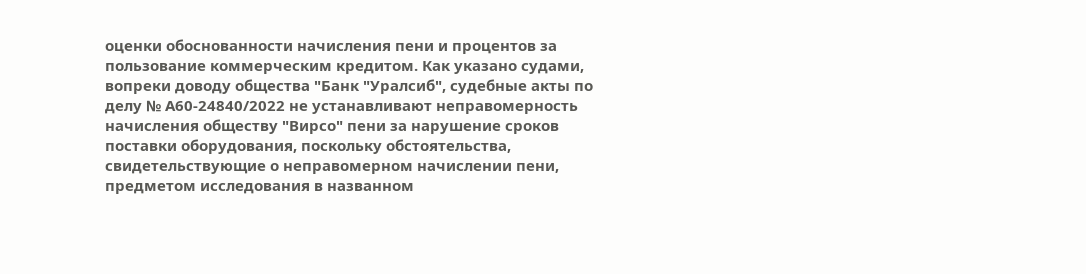оценки обоснованности начисления пени и процентов за пользование коммерческим кредитом. Как указано судами, вопреки доводу общества "Банк "Уралсиб", судебные акты по делу № А60-24840/2022 не устанавливают неправомерность начисления обществу "Вирсо" пени за нарушение сроков поставки оборудования, поскольку обстоятельства, свидетельствующие о неправомерном начислении пени, предметом исследования в названном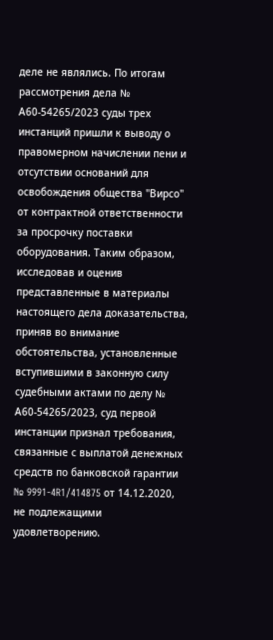деле не являлись. По итогам рассмотрения дела № А60-54265/2023 суды трех инстанций пришли к выводу о правомерном начислении пени и отсутствии оснований для освобождения общества "Вирсо" от контрактной ответственности за просрочку поставки оборудования. Таким образом, исследовав и оценив представленные в материалы настоящего дела доказательства, приняв во внимание обстоятельства, установленные вступившими в законную силу судебными актами по делу № А60-54265/2023, суд первой инстанции признал требования, связанные с выплатой денежных средств по банковской гарантии № 9991-4R1/414875 от 14.12.2020, не подлежащими удовлетворению.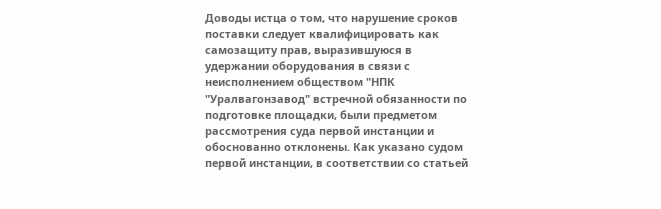Доводы истца о том, что нарушение сроков поставки следует квалифицировать как самозащиту прав, выразившуюся в удержании оборудования в связи с неисполнением обществом "НПК "Уралвагонзавод" встречной обязанности по подготовке площадки, были предметом рассмотрения суда первой инстанции и обоснованно отклонены. Как указано судом первой инстанции, в соответствии со статьей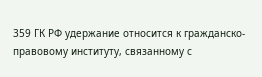359 ГК РФ удержание относится к гражданско-правовому институту, связанному с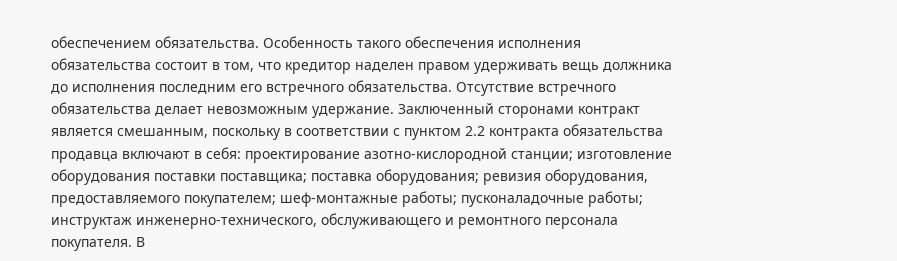обеспечением обязательства. Особенность такого обеспечения исполнения обязательства состоит в том, что кредитор наделен правом удерживать вещь должника до исполнения последним его встречного обязательства. Отсутствие встречного обязательства делает невозможным удержание. Заключенный сторонами контракт является смешанным, поскольку в соответствии с пунктом 2.2 контракта обязательства продавца включают в себя: проектирование азотно-кислородной станции; изготовление оборудования поставки поставщика; поставка оборудования; ревизия оборудования, предоставляемого покупателем; шеф-монтажные работы; пусконаладочные работы; инструктаж инженерно-технического, обслуживающего и ремонтного персонала покупателя. В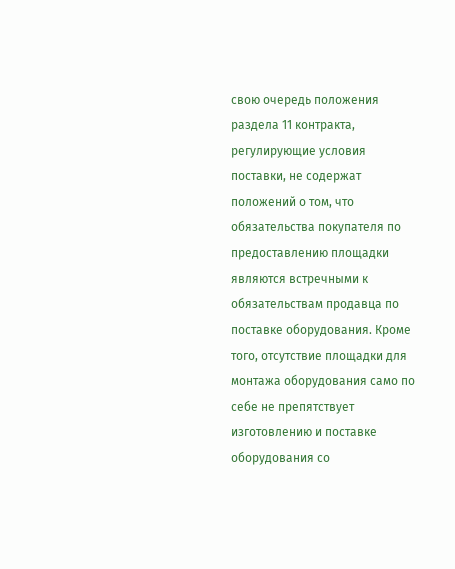свою очередь положения раздела 11 контракта, регулирующие условия поставки, не содержат положений о том, что обязательства покупателя по предоставлению площадки являются встречными к обязательствам продавца по поставке оборудования. Кроме того, отсутствие площадки для монтажа оборудования само по себе не препятствует изготовлению и поставке оборудования со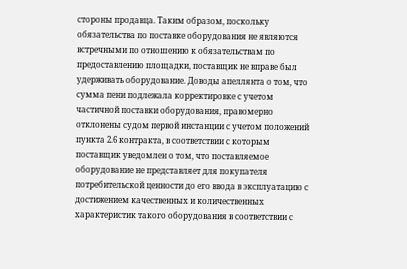стороны продавца. Таким образом, поскольку обязательства по поставке оборудования не являются встречными по отношению к обязательствам по предоставлению площадки, поставщик не вправе был удерживать оборудование. Доводы апеллянта о том, что сумма пени подлежала корректировке с учетом частичной поставки оборудования, правомерно отклонены судом первой инстанции с учетом положений пункта 2.6 контракта, в соответствии с которым поставщик уведомлен о том, что поставляемое оборудование не представляет для покупателя потребительской ценности до его ввода в эксплуатацию с достижением качественных и количественных характеристик такого оборудования в соответствии с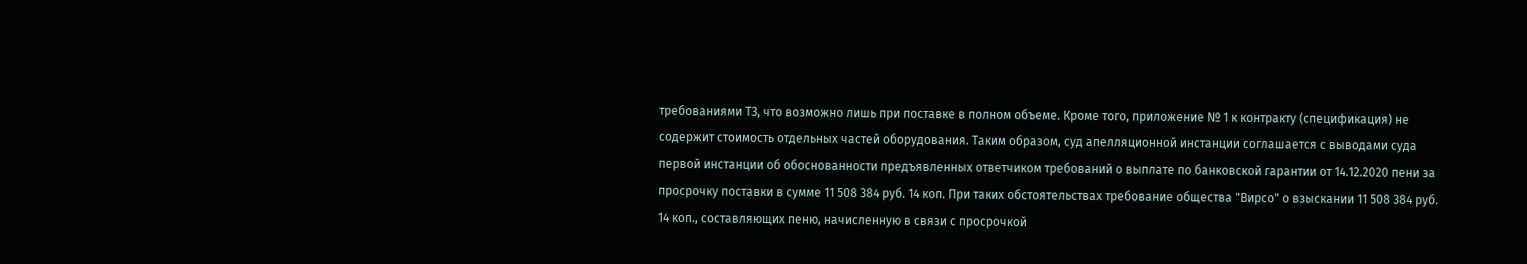требованиями ТЗ, что возможно лишь при поставке в полном объеме. Кроме того, приложение № 1 к контракту (спецификация) не содержит стоимость отдельных частей оборудования. Таким образом, суд апелляционной инстанции соглашается с выводами суда первой инстанции об обоснованности предъявленных ответчиком требований о выплате по банковской гарантии от 14.12.2020 пени за просрочку поставки в сумме 11 508 384 руб. 14 коп. При таких обстоятельствах требование общества "Вирсо" о взыскании 11 508 384 руб. 14 коп., составляющих пеню, начисленную в связи с просрочкой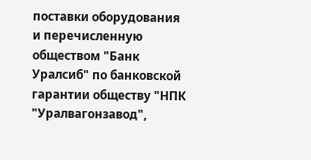поставки оборудования и перечисленную обществом "Банк Уралсиб" по банковской гарантии обществу "НПК "Уралвагонзавод",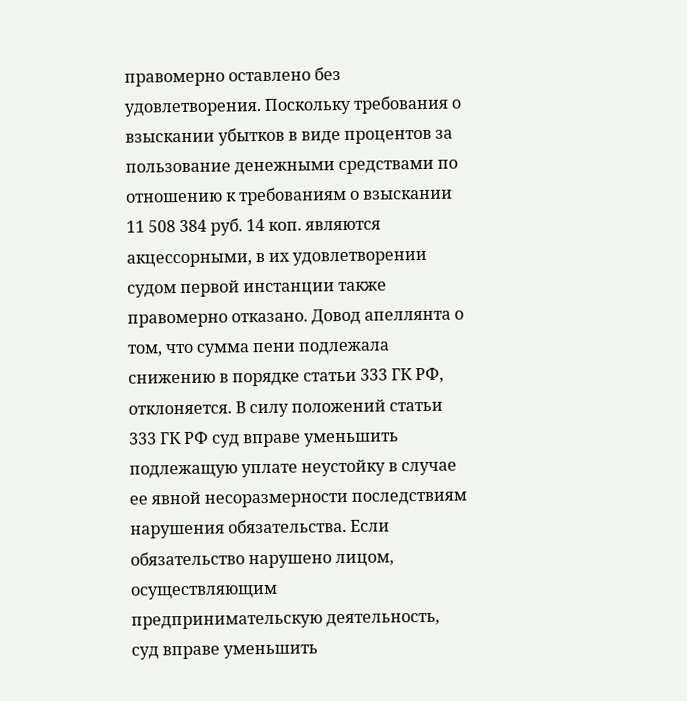правомерно оставлено без удовлетворения. Поскольку требования о взыскании убытков в виде процентов за пользование денежными средствами по отношению к требованиям о взыскании 11 508 384 руб. 14 коп. являются акцессорными, в их удовлетворении судом первой инстанции также правомерно отказано. Довод апеллянта о том, что сумма пени подлежала снижению в порядке статьи 333 ГК РФ, отклоняется. В силу положений статьи 333 ГК РФ суд вправе уменьшить подлежащую уплате неустойку в случае ее явной несоразмерности последствиям нарушения обязательства. Если обязательство нарушено лицом, осуществляющим предпринимательскую деятельность, суд вправе уменьшить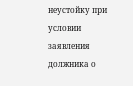неустойку при условии заявления должника о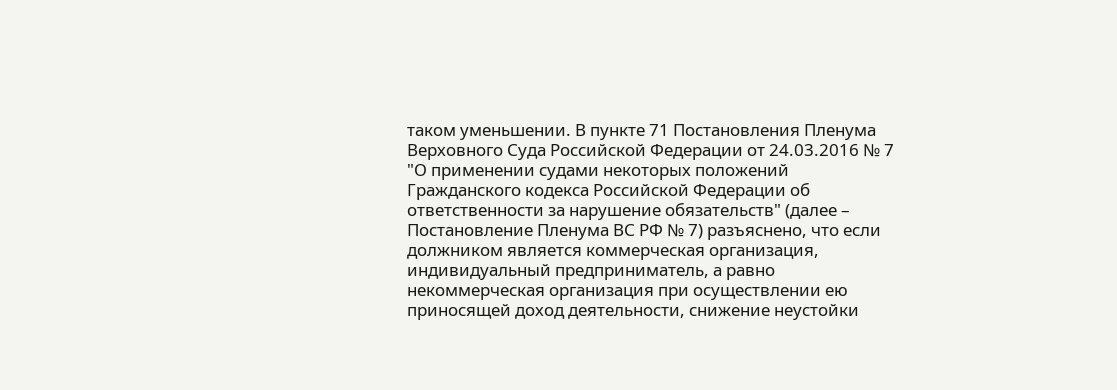таком уменьшении. В пункте 71 Постановления Пленума Верховного Суда Российской Федерации от 24.03.2016 № 7 "О применении судами некоторых положений Гражданского кодекса Российской Федерации об ответственности за нарушение обязательств" (далее – Постановление Пленума ВС РФ № 7) разъяснено, что если должником является коммерческая организация, индивидуальный предприниматель, а равно некоммерческая организация при осуществлении ею приносящей доход деятельности, снижение неустойки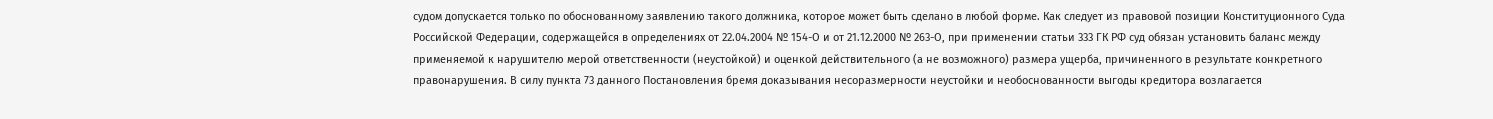судом допускается только по обоснованному заявлению такого должника, которое может быть сделано в любой форме. Как следует из правовой позиции Конституционного Суда Российской Федерации, содержащейся в определениях от 22.04.2004 № 154-О и от 21.12.2000 № 263-О, при применении статьи 333 ГК РФ суд обязан установить баланс между применяемой к нарушителю мерой ответственности (неустойкой) и оценкой действительного (а не возможного) размера ущерба, причиненного в результате конкретного правонарушения. В силу пункта 73 данного Постановления бремя доказывания несоразмерности неустойки и необоснованности выгоды кредитора возлагается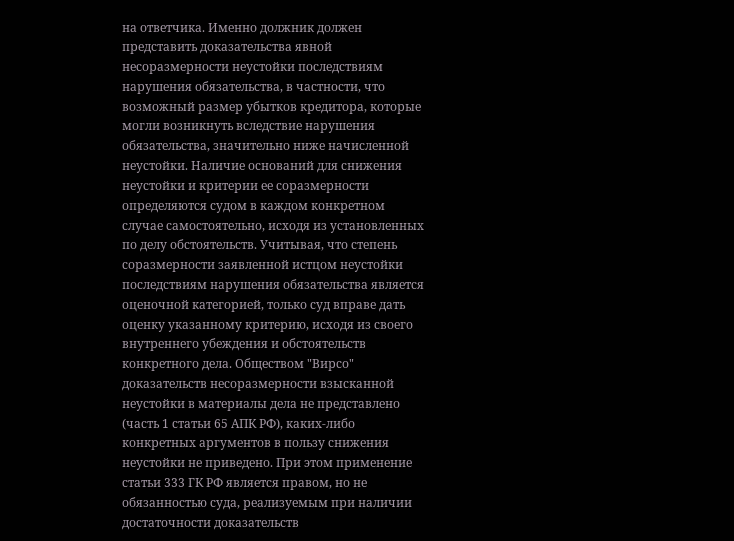на ответчика. Именно должник должен представить доказательства явной несоразмерности неустойки последствиям нарушения обязательства, в частности, что возможный размер убытков кредитора, которые могли возникнуть вследствие нарушения обязательства, значительно ниже начисленной неустойки. Наличие оснований для снижения неустойки и критерии ее соразмерности определяются судом в каждом конкретном случае самостоятельно, исходя из установленных по делу обстоятельств. Учитывая, что степень соразмерности заявленной истцом неустойки последствиям нарушения обязательства является оценочной категорией, только суд вправе дать оценку указанному критерию, исходя из своего внутреннего убеждения и обстоятельств конкретного дела. Обществом "Вирсо" доказательств несоразмерности взысканной неустойки в материалы дела не представлено (часть 1 статьи 65 АПК РФ), каких-либо конкретных аргументов в пользу снижения неустойки не приведено. При этом применение статьи 333 ГК РФ является правом, но не обязанностью суда, реализуемым при наличии достаточности доказательств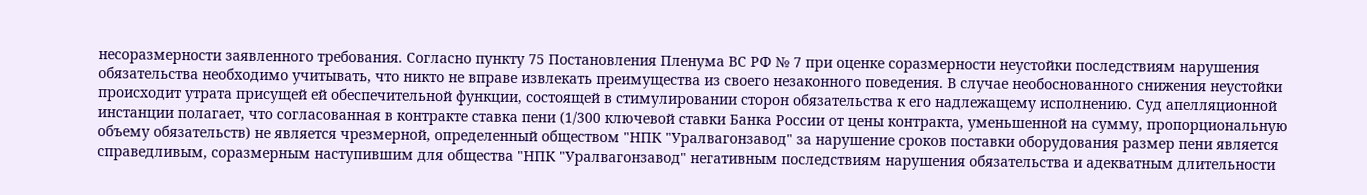несоразмерности заявленного требования. Согласно пункту 75 Постановления Пленума ВС РФ № 7 при оценке соразмерности неустойки последствиям нарушения обязательства необходимо учитывать, что никто не вправе извлекать преимущества из своего незаконного поведения. В случае необоснованного снижения неустойки происходит утрата присущей ей обеспечительной функции, состоящей в стимулировании сторон обязательства к его надлежащему исполнению. Суд апелляционной инстанции полагает, что согласованная в контракте ставка пени (1/300 ключевой ставки Банка России от цены контракта, уменьшенной на сумму, пропорциональную объему обязательств) не является чрезмерной, определенный обществом "НПК "Уралвагонзавод" за нарушение сроков поставки оборудования размер пени является справедливым, соразмерным наступившим для общества "НПК "Уралвагонзавод" негативным последствиям нарушения обязательства и адекватным длительности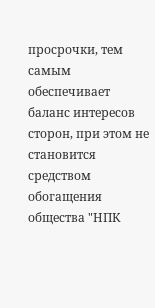просрочки, тем самым обеспечивает баланс интересов сторон, при этом не становится средством обогащения общества "НПК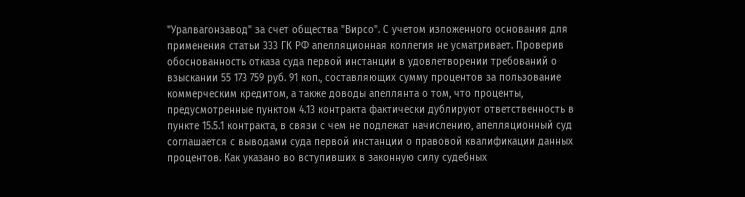"Уралвагонзавод" за счет общества "Вирсо". С учетом изложенного основания для применения статьи 333 ГК РФ апелляционная коллегия не усматривает. Проверив обоснованность отказа суда первой инстанции в удовлетворении требований о взыскании 55 173 759 руб. 91 коп., составляющих сумму процентов за пользование коммерческим кредитом, а также доводы апеллянта о том, что проценты, предусмотренные пунктом 4.13 контракта фактически дублируют ответственность в пункте 15.5.1 контракта, в связи с чем не подлежат начислению, апелляционный суд соглашается с выводами суда первой инстанции о правовой квалификации данных процентов. Как указано во вступивших в законную силу судебных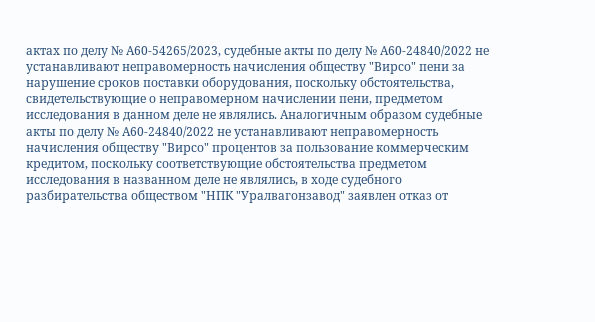актах по делу № А60-54265/2023, судебные акты по делу № А60-24840/2022 не устанавливают неправомерность начисления обществу "Вирсо" пени за нарушение сроков поставки оборудования, поскольку обстоятельства, свидетельствующие о неправомерном начислении пени, предметом исследования в данном деле не являлись. Аналогичным образом судебные акты по делу № А60-24840/2022 не устанавливают неправомерность начисления обществу "Вирсо" процентов за пользование коммерческим кредитом, поскольку соответствующие обстоятельства предметом исследования в названном деле не являлись, в ходе судебного разбирательства обществом "НПК "Уралвагонзавод" заявлен отказ от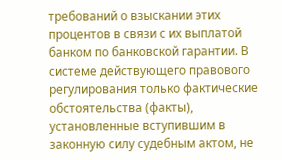требований о взыскании этих процентов в связи с их выплатой банком по банковской гарантии. В системе действующего правового регулирования только фактические обстоятельства (факты), установленные вступившим в законную силу судебным актом, не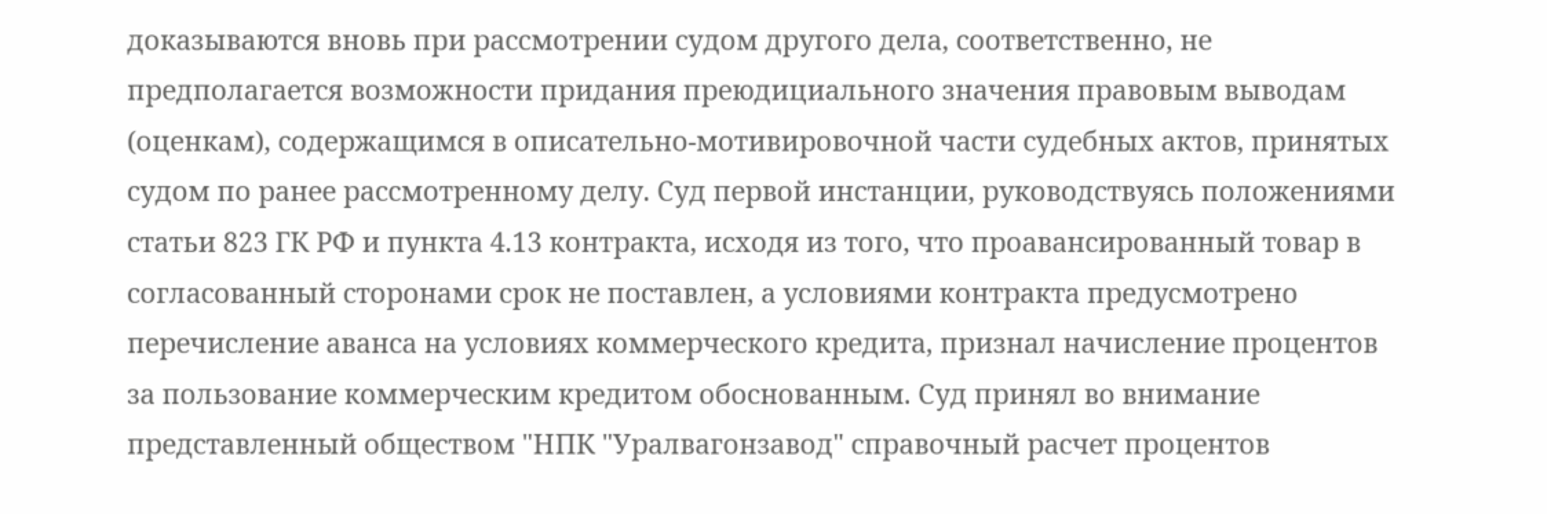доказываются вновь при рассмотрении судом другого дела, соответственно, не предполагается возможности придания преюдициального значения правовым выводам (оценкам), содержащимся в описательно-мотивировочной части судебных актов, принятых судом по ранее рассмотренному делу. Суд первой инстанции, руководствуясь положениями статьи 823 ГК РФ и пункта 4.13 контракта, исходя из того, что проавансированный товар в согласованный сторонами срок не поставлен, а условиями контракта предусмотрено перечисление аванса на условиях коммерческого кредита, признал начисление процентов за пользование коммерческим кредитом обоснованным. Суд принял во внимание представленный обществом "НПК "Уралвагонзавод" справочный расчет процентов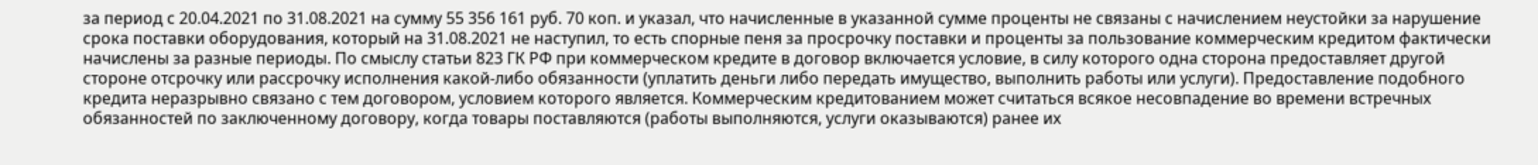за период с 20.04.2021 по 31.08.2021 на сумму 55 356 161 руб. 70 коп. и указал, что начисленные в указанной сумме проценты не связаны с начислением неустойки за нарушение срока поставки оборудования, который на 31.08.2021 не наступил, то есть спорные пеня за просрочку поставки и проценты за пользование коммерческим кредитом фактически начислены за разные периоды. По смыслу статьи 823 ГК РФ при коммерческом кредите в договор включается условие, в силу которого одна сторона предоставляет другой стороне отсрочку или рассрочку исполнения какой-либо обязанности (уплатить деньги либо передать имущество, выполнить работы или услуги). Предоставление подобного кредита неразрывно связано с тем договором, условием которого является. Коммерческим кредитованием может считаться всякое несовпадение во времени встречных обязанностей по заключенному договору, когда товары поставляются (работы выполняются, услуги оказываются) ранее их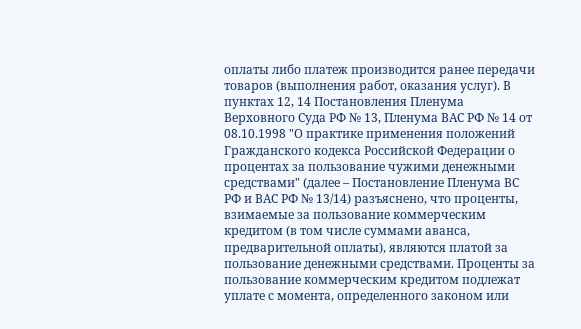оплаты либо платеж производится ранее передачи товаров (выполнения работ, оказания услуг). В пунктах 12, 14 Постановления Пленума Верховного Суда РФ № 13, Пленума ВАС РФ № 14 от 08.10.1998 "О практике применения положений Гражданского кодекса Российской Федерации о процентах за пользование чужими денежными средствами" (далее – Постановление Пленума ВС РФ и ВАС РФ № 13/14) разъяснено, что проценты, взимаемые за пользование коммерческим кредитом (в том числе суммами аванса, предварительной оплаты), являются платой за пользование денежными средствами. Проценты за пользование коммерческим кредитом подлежат уплате с момента, определенного законом или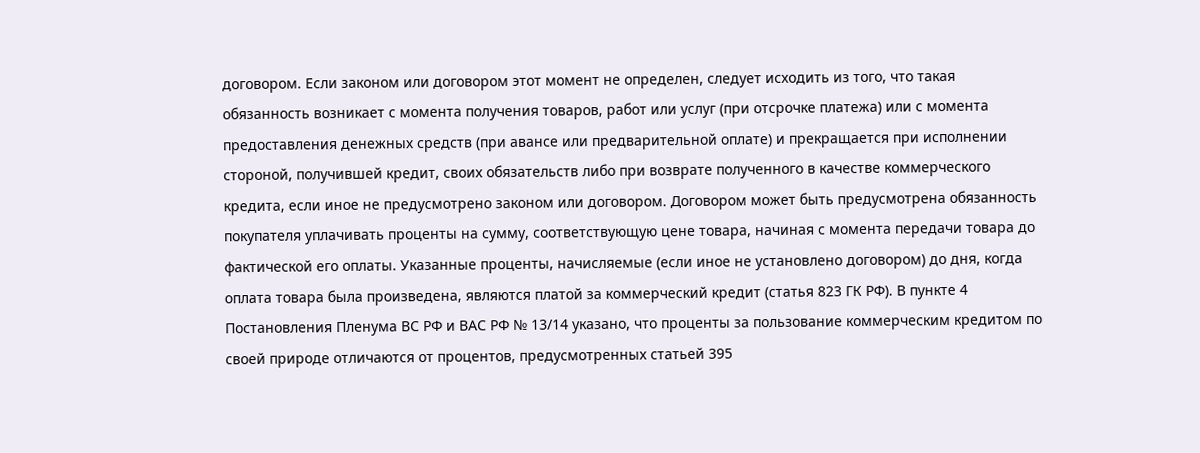договором. Если законом или договором этот момент не определен, следует исходить из того, что такая обязанность возникает с момента получения товаров, работ или услуг (при отсрочке платежа) или с момента предоставления денежных средств (при авансе или предварительной оплате) и прекращается при исполнении стороной, получившей кредит, своих обязательств либо при возврате полученного в качестве коммерческого кредита, если иное не предусмотрено законом или договором. Договором может быть предусмотрена обязанность покупателя уплачивать проценты на сумму, соответствующую цене товара, начиная с момента передачи товара до фактической его оплаты. Указанные проценты, начисляемые (если иное не установлено договором) до дня, когда оплата товара была произведена, являются платой за коммерческий кредит (статья 823 ГК РФ). В пункте 4 Постановления Пленума ВС РФ и ВАС РФ № 13/14 указано, что проценты за пользование коммерческим кредитом по своей природе отличаются от процентов, предусмотренных статьей 395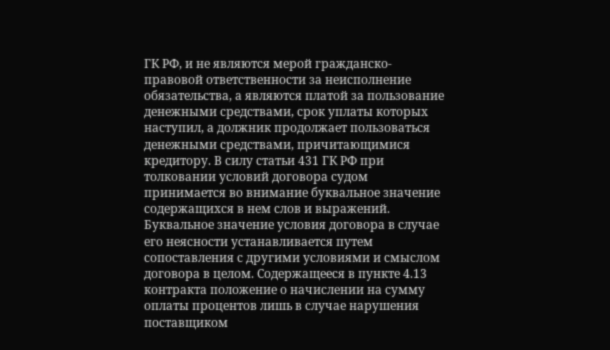ГК РФ, и не являются мерой гражданско-правовой ответственности за неисполнение обязательства, а являются платой за пользование денежными средствами, срок уплаты которых наступил, а должник продолжает пользоваться денежными средствами, причитающимися кредитору. В силу статьи 431 ГК РФ при толковании условий договора судом принимается во внимание буквальное значение содержащихся в нем слов и выражений. Буквальное значение условия договора в случае его неясности устанавливается путем сопоставления с другими условиями и смыслом договора в целом. Содержащееся в пункте 4.13 контракта положение о начислении на сумму оплаты процентов лишь в случае нарушения поставщиком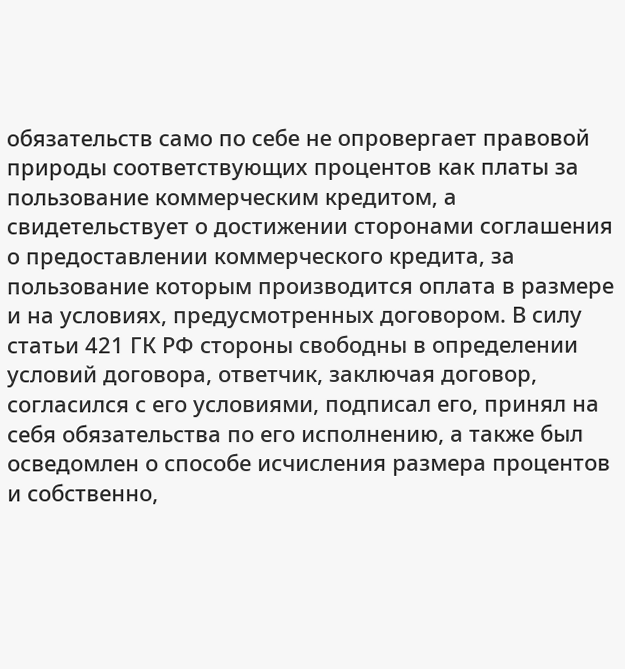обязательств само по себе не опровергает правовой природы соответствующих процентов как платы за пользование коммерческим кредитом, а свидетельствует о достижении сторонами соглашения о предоставлении коммерческого кредита, за пользование которым производится оплата в размере и на условиях, предусмотренных договором. В силу статьи 421 ГК РФ стороны свободны в определении условий договора, ответчик, заключая договор, согласился с его условиями, подписал его, принял на себя обязательства по его исполнению, а также был осведомлен о способе исчисления размера процентов и собственно,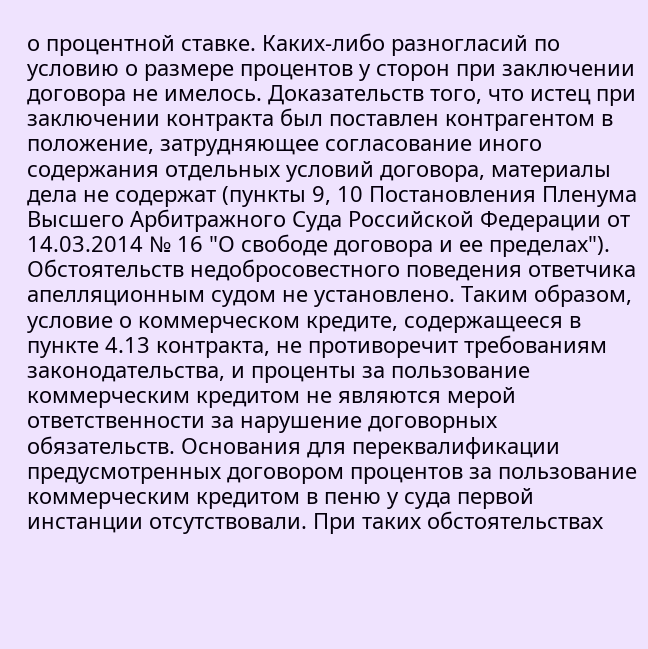о процентной ставке. Каких-либо разногласий по условию о размере процентов у сторон при заключении договора не имелось. Доказательств того, что истец при заключении контракта был поставлен контрагентом в положение, затрудняющее согласование иного содержания отдельных условий договора, материалы дела не содержат (пункты 9, 10 Постановления Пленума Высшего Арбитражного Суда Российской Федерации от 14.03.2014 № 16 "О свободе договора и ее пределах"). Обстоятельств недобросовестного поведения ответчика апелляционным судом не установлено. Таким образом, условие о коммерческом кредите, содержащееся в пункте 4.13 контракта, не противоречит требованиям законодательства, и проценты за пользование коммерческим кредитом не являются мерой ответственности за нарушение договорных обязательств. Основания для переквалификации предусмотренных договором процентов за пользование коммерческим кредитом в пеню у суда первой инстанции отсутствовали. При таких обстоятельствах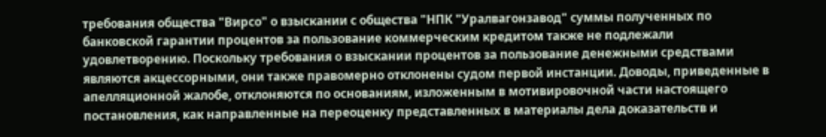требования общества "Вирсо" о взыскании с общества "НПК "Уралвагонзавод" суммы полученных по банковской гарантии процентов за пользование коммерческим кредитом также не подлежали удовлетворению. Поскольку требования о взыскании процентов за пользование денежными средствами являются акцессорными, они также правомерно отклонены судом первой инстанции. Доводы, приведенные в апелляционной жалобе, отклоняются по основаниям, изложенным в мотивировочной части настоящего постановления, как направленные на переоценку представленных в материалы дела доказательств и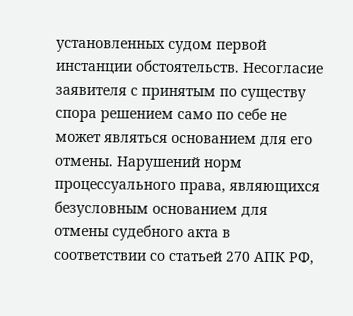установленных судом первой инстанции обстоятельств. Несогласие заявителя с принятым по существу спора решением само по себе не может являться основанием для его отмены. Нарушений норм процессуального права, являющихся безусловным основанием для отмены судебного акта в соответствии со статьей 270 АПК РФ,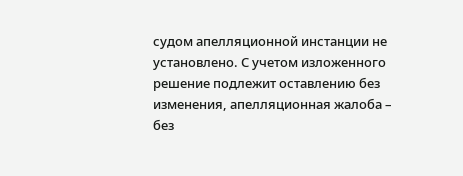судом апелляционной инстанции не установлено. С учетом изложенного решение подлежит оставлению без изменения, апелляционная жалоба – без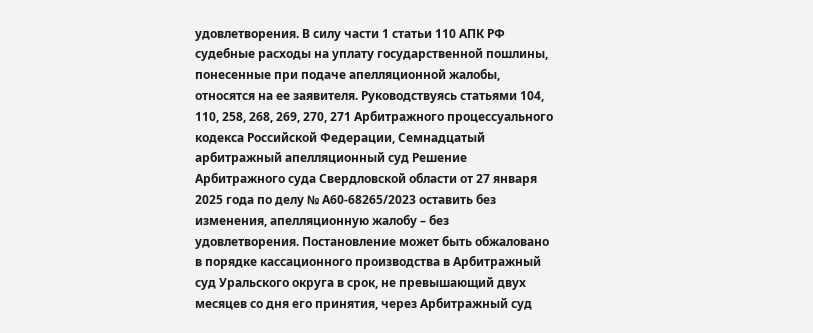удовлетворения. В силу части 1 статьи 110 АПК РФ судебные расходы на уплату государственной пошлины, понесенные при подаче апелляционной жалобы, относятся на ее заявителя. Руководствуясь статьями 104, 110, 258, 268, 269, 270, 271 Арбитражного процессуального кодекса Российской Федерации, Семнадцатый арбитражный апелляционный суд Решение Арбитражного суда Свердловской области от 27 января 2025 года по делу № А60-68265/2023 оставить без изменения, апелляционную жалобу – без удовлетворения. Постановление может быть обжаловано в порядке кассационного производства в Арбитражный суд Уральского округа в срок, не превышающий двух месяцев со дня его принятия, через Арбитражный суд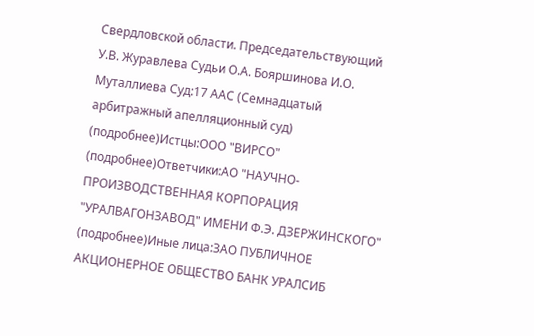Свердловской области. Председательствующий У.В. Журавлева Судьи О.А. Бояршинова И.О. Муталлиева Суд:17 ААС (Семнадцатый арбитражный апелляционный суд) (подробнее)Истцы:ООО "ВИРСО" (подробнее)Ответчики:АО "НАУЧНО-ПРОИЗВОДСТВЕННАЯ КОРПОРАЦИЯ "УРАЛВАГОНЗАВОД" ИМЕНИ Ф.Э. ДЗЕРЖИНСКОГО" (подробнее)Иные лица:ЗАО ПУБЛИЧНОЕ АКЦИОНЕРНОЕ ОБЩЕСТВО БАНК УРАЛСИБ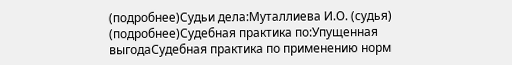(подробнее)Судьи дела:Муталлиева И.О. (судья) (подробнее)Судебная практика по:Упущенная выгодаСудебная практика по применению норм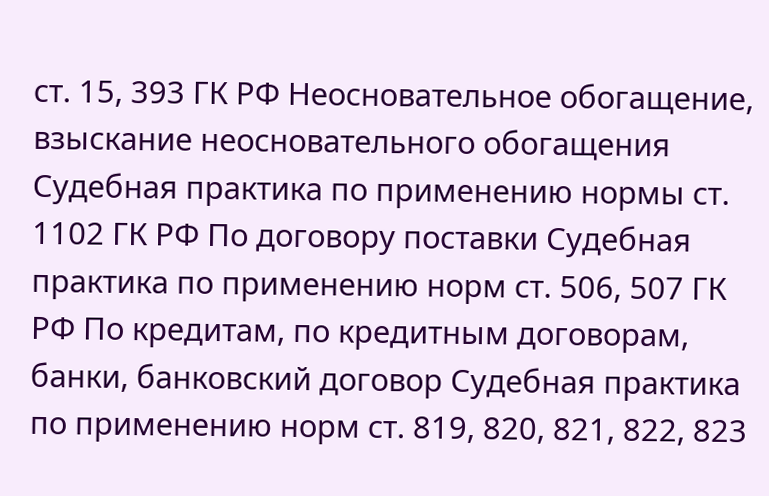ст. 15, 393 ГК РФ Неосновательное обогащение, взыскание неосновательного обогащения Судебная практика по применению нормы ст. 1102 ГК РФ По договору поставки Судебная практика по применению норм ст. 506, 507 ГК РФ По кредитам, по кредитным договорам, банки, банковский договор Судебная практика по применению норм ст. 819, 820, 821, 822, 823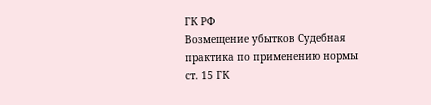ГК РФ
Возмещение убытков Судебная практика по применению нормы ст. 15 ГК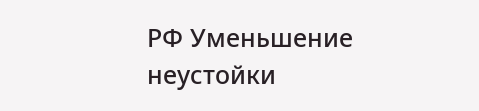РФ Уменьшение неустойки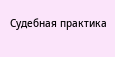Судебная практика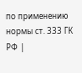по применению нормы ст. 333 ГК РФ |